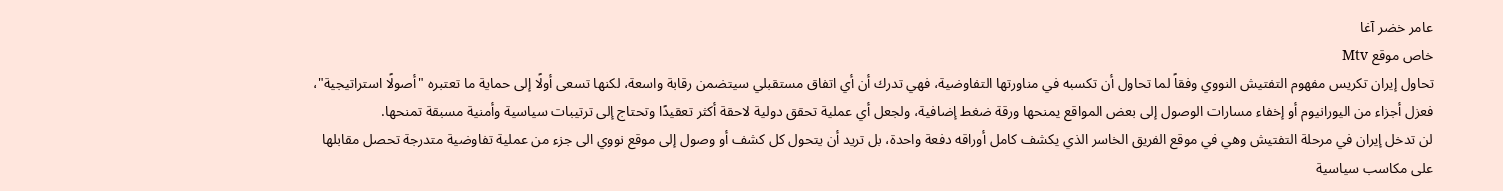عامر خضر آغا
خاص موقع Mtv
تحاول إيران تكريس مفهوم التفتيش النووي وفقاً لما تحاول أن تكسبه في مناورتها التفاوضية، فهي تدرك أن أي اتفاق مستقبلي سيتضمن رقابة واسعة، لكنها تسعى أولًا إلى حماية ما تعتبره "أصولًا استراتيجية"، فعزل أجزاء من اليورانيوم أو إخفاء مسارات الوصول إلى بعض المواقع يمنحها ورقة ضغط إضافية، ولجعل أي عملية تحقق دولية لاحقة أكثر تعقيدًا وتحتاج إلى ترتيبات سياسية وأمنية مسبقة تمنحها.
لن تدخل إيران في مرحلة التفتيش وهي في موقع الفريق الخاسر الذي يكشف كامل أوراقه دفعة واحدة، بل تريد أن يتحول كل كشف أو وصول إلى موقع نووي الى جزء من عملية تفاوضية متدرجة تحصل مقابلها على مكاسب سياسية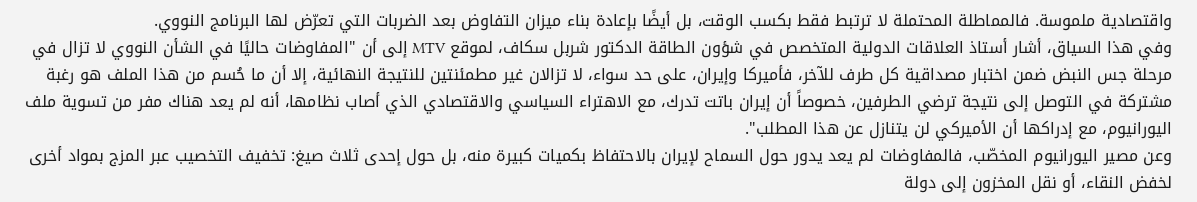واقتصادية ملموسة. فالمماطلة المحتملة لا ترتبط فقط بكسب الوقت، بل أيضًا بإعادة بناء ميزان التفاوض بعد الضربات التي تعرّض لها البرنامج النووي.
وفي هذا السياق، أشار أستاذ العلاقات الدولية المتخصص في شؤون الطاقة الدكتور شربل سكاف، لموقع MTV إلى أن "المفاوضات حاليًا في الشأن النووي لا تزال في مرحلة جس النبض ضمن اختبار مصداقية كل طرف للآخر، فأميركا وإيران، على حد سواء، لا تزالان غير مطمئنتين للنتيجة النهائية، إلا أن ما حُسم من هذا الملف هو رغبة مشتركة في التوصل إلى نتيجة ترضي الطرفين، خصوصاً أن إيران باتت تدرك، مع الاهتراء السياسي والاقتصادي الذي أصاب نظامها، أنه لم يعد هناك مفر من تسوية ملف اليورانيوم، مع إدراكها أن الأميركي لن يتنازل عن هذا المطلب".
وعن مصير اليورانيوم المخصّب، فالمفاوضات لم يعد يدور حول السماح لإيران بالاحتفاظ بكميات كبيرة منه، بل حول إحدى ثلاث صيغ: تخفيف التخصيب عبر المزج بمواد أخرى لخفض النقاء، أو نقل المخزون إلى دولة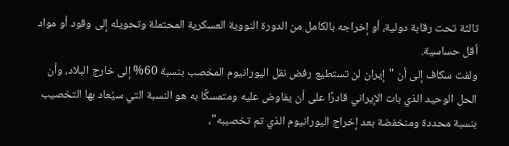ثالثة تحت رقابة دولية، أو إخراجه بالكامل من الدورة النووية العسكرية المحتملة وتحويله إلى وقود أو مواد أقل حساسية.
ولفت سكاف إلى أن "إيران لن تستطيع رفض نقل اليورانيوم المخصب بنسبة 60% إلى خارج البلاد، وأن الحل الوحيد الذي بات الإيراني قادرًا على أن يفاوض عليه ومتمسكًا به هو النسبة التي سيُعاد بها التخصيب بنسبة محددة ومنخفضة بعد إخراج اليورانيوم الذي تم تخصيبه"،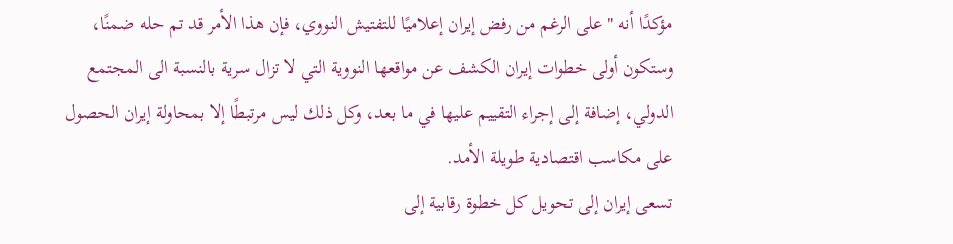مؤكدًا أنه "على الرغم من رفض إيران إعلاميًا للتفتيش النووي، فإن هذا الأمر قد تم حله ضمنًا، وستكون أولى خطوات إيران الكشف عن مواقعها النووية التي لا تزال سرية بالنسبة الى المجتمع الدولي، إضافة إلى إجراء التقييم عليها في ما بعد، وكل ذلك ليس مرتبطًا إلا بمحاولة إيران الحصول على مكاسب اقتصادية طويلة الأمد.
تسعى إيران إلى تحويل كل خطوة رقابية إلى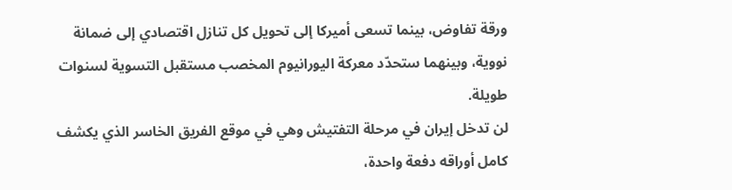ورقة تفاوض، بينما تسعى أميركا إلى تحويل كل تنازل اقتصادي إلى ضمانة نووية، وبينهما ستحدّد معركة اليورانيوم المخصب مستقبل التسوية لسنوات طويلة.
لن تدخل إيران في مرحلة التفتيش وهي في موقع الفريق الخاسر الذي يكشف كامل أوراقه دفعة واحدة،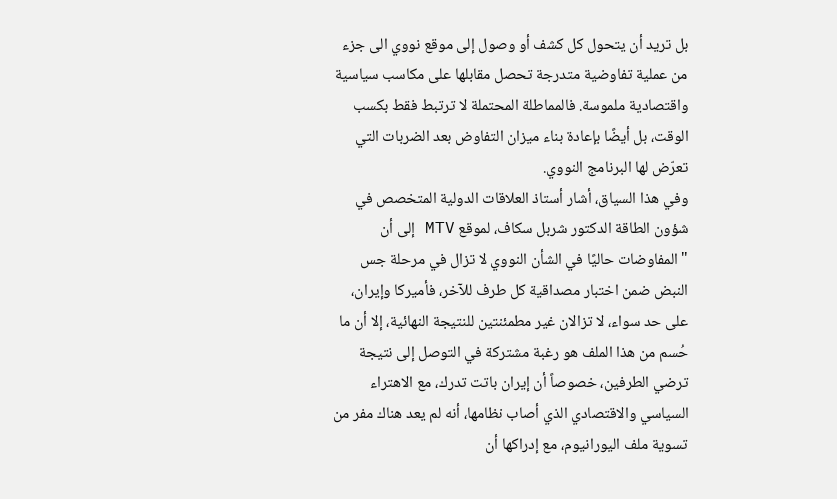بل تريد أن يتحول كل كشف أو وصول إلى موقع نووي الى جزء من عملية تفاوضية متدرجة تحصل مقابلها على مكاسب سياسية واقتصادية ملموسة. فالمماطلة المحتملة لا ترتبط فقط بكسب الوقت، بل أيضًا بإعادة بناء ميزان التفاوض بعد الضربات التي تعرّض لها البرنامج النووي.
وفي هذا السياق، أشار أستاذ العلاقات الدولية المتخصص في شؤون الطاقة الدكتور شربل سكاف، لموقع MTV إلى أن "المفاوضات حاليًا في الشأن النووي لا تزال في مرحلة جس النبض ضمن اختبار مصداقية كل طرف للآخر، فأميركا وإيران، على حد سواء، لا تزالان غير مطمئنتين للنتيجة النهائية، إلا أن ما حُسم من هذا الملف هو رغبة مشتركة في التوصل إلى نتيجة ترضي الطرفين، خصوصاً أن إيران باتت تدرك، مع الاهتراء السياسي والاقتصادي الذي أصاب نظامها، أنه لم يعد هناك مفر من تسوية ملف اليورانيوم، مع إدراكها أن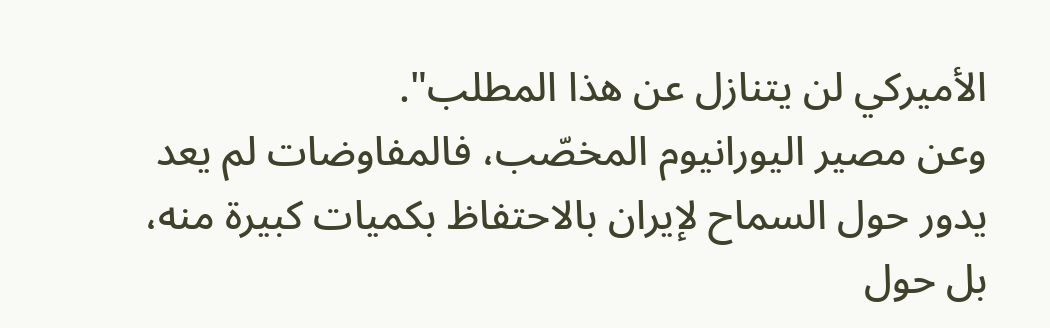الأميركي لن يتنازل عن هذا المطلب".
وعن مصير اليورانيوم المخصّب، فالمفاوضات لم يعد يدور حول السماح لإيران بالاحتفاظ بكميات كبيرة منه، بل حول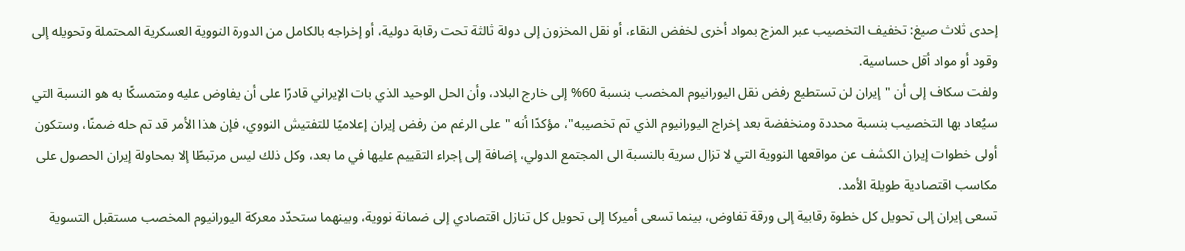إحدى ثلاث صيغ: تخفيف التخصيب عبر المزج بمواد أخرى لخفض النقاء، أو نقل المخزون إلى دولة ثالثة تحت رقابة دولية، أو إخراجه بالكامل من الدورة النووية العسكرية المحتملة وتحويله إلى وقود أو مواد أقل حساسية.
ولفت سكاف إلى أن "إيران لن تستطيع رفض نقل اليورانيوم المخصب بنسبة 60% إلى خارج البلاد، وأن الحل الوحيد الذي بات الإيراني قادرًا على أن يفاوض عليه ومتمسكًا به هو النسبة التي سيُعاد بها التخصيب بنسبة محددة ومنخفضة بعد إخراج اليورانيوم الذي تم تخصيبه"، مؤكدًا أنه "على الرغم من رفض إيران إعلاميًا للتفتيش النووي، فإن هذا الأمر قد تم حله ضمنًا، وستكون أولى خطوات إيران الكشف عن مواقعها النووية التي لا تزال سرية بالنسبة الى المجتمع الدولي، إضافة إلى إجراء التقييم عليها في ما بعد، وكل ذلك ليس مرتبطًا إلا بمحاولة إيران الحصول على مكاسب اقتصادية طويلة الأمد.
تسعى إيران إلى تحويل كل خطوة رقابية إلى ورقة تفاوض، بينما تسعى أميركا إلى تحويل كل تنازل اقتصادي إلى ضمانة نووية، وبينهما ستحدّد معركة اليورانيوم المخصب مستقبل التسوية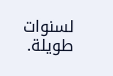لسنوات طويلة.